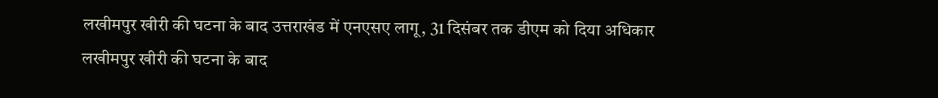लखीमपुर खीरी की घटना के बाद उत्तराखंड में एनएसए लागू, 31 दिसंबर तक डीएम को दिया अधिकार
लखीमपुर खीरी की घटना के बाद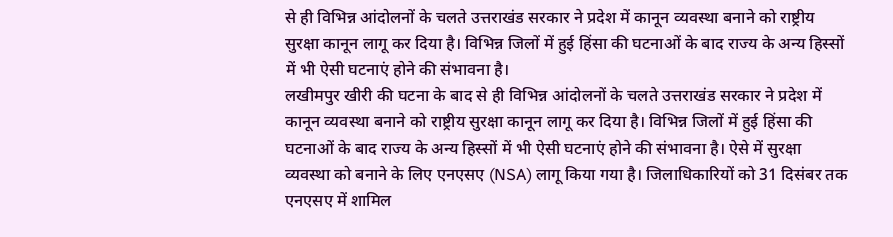से ही विभिन्न आंदोलनों के चलते उत्तराखंड सरकार ने प्रदेश में कानून व्यवस्था बनाने को राष्ट्रीय सुरक्षा कानून लागू कर दिया है। विभिन्न जिलों में हुई हिंसा की घटनाओं के बाद राज्य के अन्य हिस्सों में भी ऐसी घटनाएं होने की संभावना है।
लखीमपुर खीरी की घटना के बाद से ही विभिन्न आंदोलनों के चलते उत्तराखंड सरकार ने प्रदेश में कानून व्यवस्था बनाने को राष्ट्रीय सुरक्षा कानून लागू कर दिया है। विभिन्न जिलों में हुई हिंसा की घटनाओं के बाद राज्य के अन्य हिस्सों में भी ऐसी घटनाएं होने की संभावना है। ऐसे में सुरक्षा व्यवस्था को बनाने के लिए एनएसए (NSA) लागू किया गया है। जिलाधिकारियों को 31 दिसंबर तक एनएसए में शामिल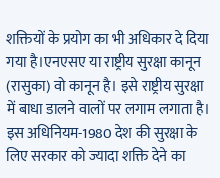शक्तियों के प्रयोग का भी अधिकार दे दिया गया है।एनएसए या राष्ट्रीय सुरक्षा कानून (रासुका) वो कानून है। इसे राष्ट्रीय सुरक्षा में बाधा डालने वालों पर लगाम लगाता है। इस अधिनियम-1980 देश की सुरक्षा के लिए सरकार को ज्यादा शक्ति देने का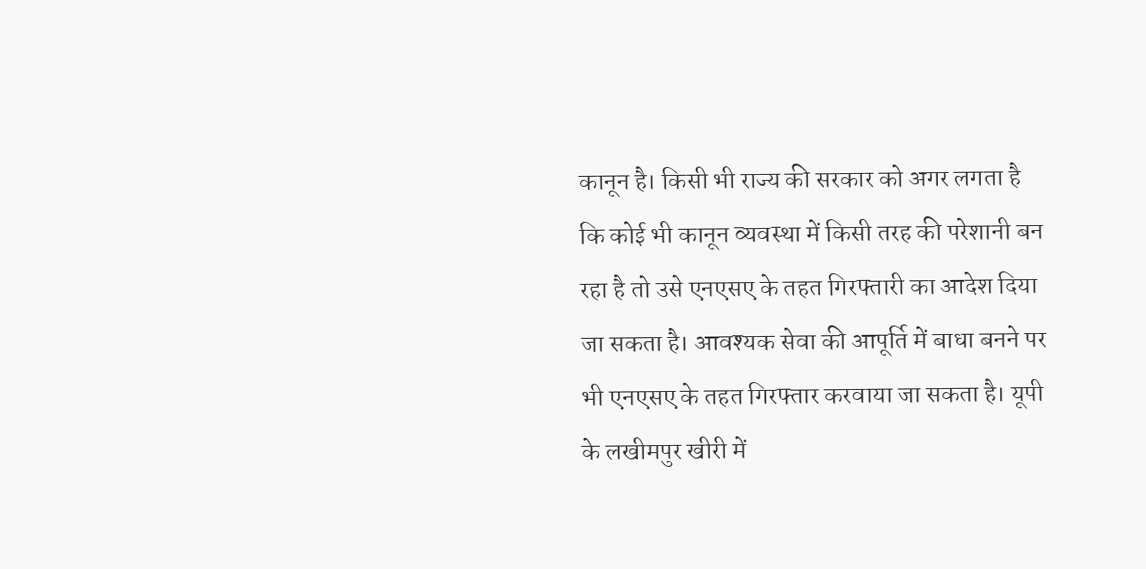कानून है। किसी भी राज्य की सरकार को अगर लगता है कि कोई भी कानून व्यवस्था में किसी तरह की परेशानी बन रहा है तो उसे एनएसए के तहत गिरफ्तारी का आदेश दिया जा सकता है। आवश्यक सेवा की आपूर्ति में बाधा बनने पर भी एनएसए के तहत गिरफ्तार करवाया जा सकता है। यूपी के लखीमपुर खीरी में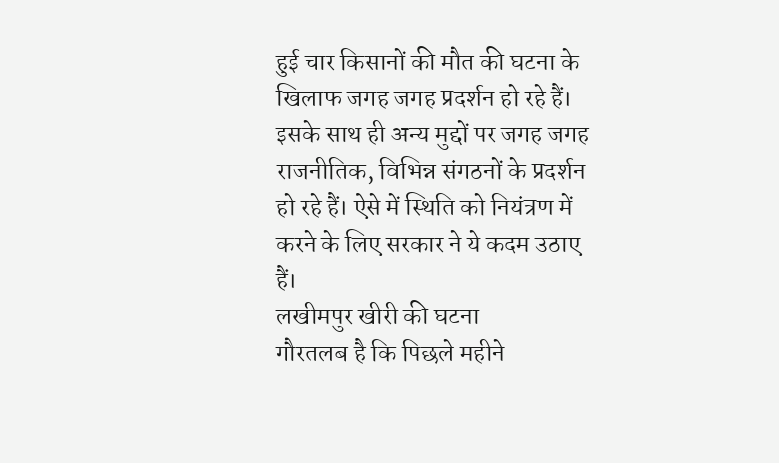हुई चार किसानों की मौत की घटना के खिलाफ जगह जगह प्रदर्शन हो रहे हैं। इसके साथ ही अन्य मुद्दों पर जगह जगह राजनीतिक, विभिन्न संगठनों के प्रदर्शन हो रहे हैं। ऐसे में स्थिति को नियंत्रण में करने के लिए सरकार ने ये कदम उठाए हैं।
लखीमपुर खीरी की घटना
गौरतलब है कि पिछले महीने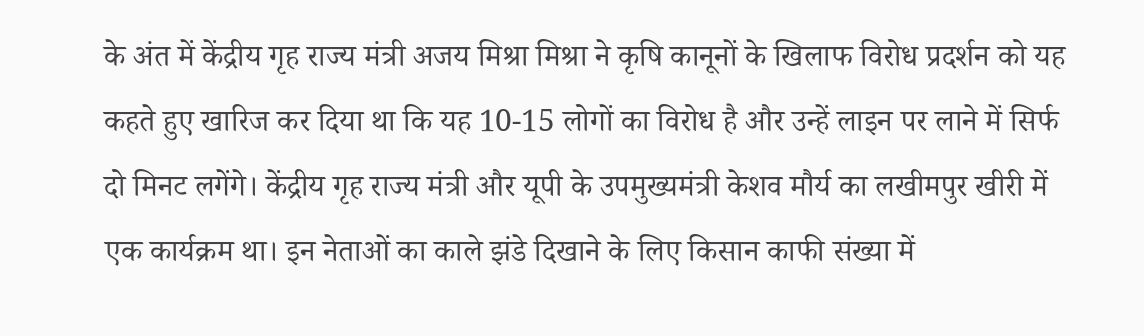के अंत में केंद्रीय गृह राज्य मंत्री अजय मिश्रा मिश्रा ने कृषि कानूनों के खिलाफ विरोध प्रदर्शन को यह कहते हुए खारिज कर दिया था कि यह 10-15 लोगों का विरोध है और उन्हें लाइन पर लाने में सिर्फ दो मिनट लगेंगे। केंद्रीय गृह राज्य मंत्री और यूपी के उपमुख्यमंत्री केशव मौर्य का लखीमपुर खीरी में एक कार्यक्रम था। इन नेताओं का काले झंडे दिखाने के लिए किसान काफी संख्या में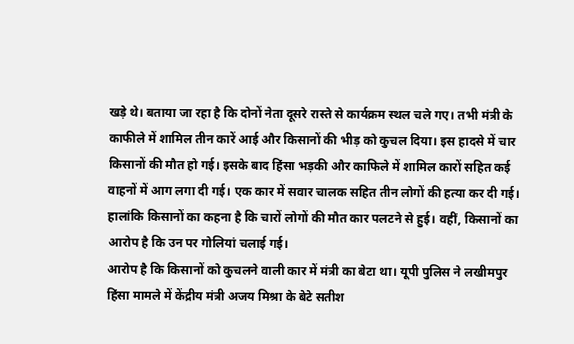खड़े थे। बताया जा रहा है कि दोनों नेता दूसरे रास्ते से कार्यक्रम स्थल चले गए। तभी मंत्री के काफीले में शामिल तीन कारें आई और किसानों की भीड़ को कुचल दिया। इस हादसे में चार किसानों की मौत हो गई। इसके बाद हिंसा भड़की और काफिले में शामिल कारों सहित कई वाहनों में आग लगा दी गई। एक कार में सवार चालक सहित तीन लोगों की हत्या कर दी गई। हालांकि किसानों का कहना है कि चारों लोगों की मौत कार पलटने से हुई। वहीं, किसानों का आरोप है कि उन पर गोलियां चलाई गई।
आरोप है कि किसानों को कुचलने वाली कार में मंत्री का बेटा था। यूपी पुलिस ने लखीमपुर हिंसा मामले में केंद्रीय मंत्री अजय मिश्रा के बेटे सतीश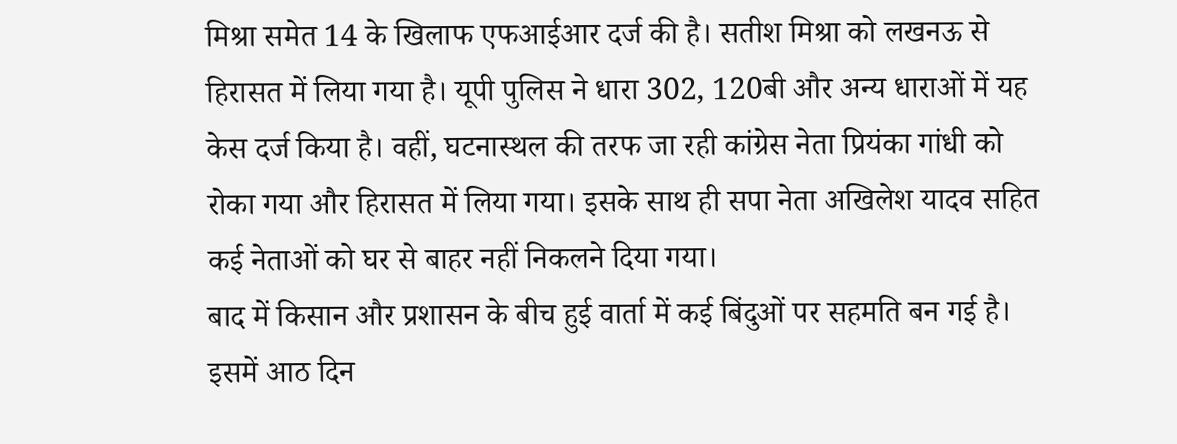मिश्रा समेत 14 के खिलाफ एफआईआर दर्ज की है। सतीश मिश्रा को लखनऊ से हिरासत में लिया गया है। यूपी पुलिस ने धारा 302, 120बी और अन्य धाराओं में यह केस दर्ज किया है। वहीं, घटनास्थल की तरफ जा रही कांग्रेस नेता प्रियंका गांधी को रोका गया और हिरासत में लिया गया। इसके साथ ही सपा नेता अखिलेश यादव सहित कई नेताओं को घर से बाहर नहीं निकलने दिया गया।
बाद में किसान और प्रशासन के बीच हुई वार्ता में कई बिंदुओं पर सहमति बन गई है। इसमें आठ दिन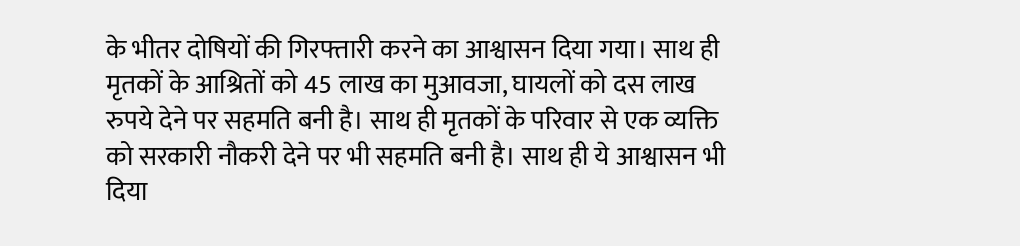के भीतर दोषियों की गिरफ्तारी करने का आश्वासन दिया गया। साथ ही मृतकों के आश्रितों को 45 लाख का मुआवजा, घायलों को दस लाख रुपये देने पर सहमति बनी है। साथ ही मृतकों के परिवार से एक व्यक्ति को सरकारी नौकरी देने पर भी सहमति बनी है। साथ ही ये आश्वासन भी दिया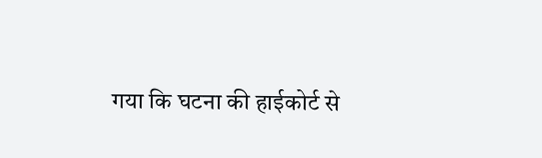गया कि घटना की हाईकोर्ट से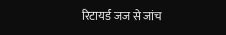रिटायर्ड जज से जांच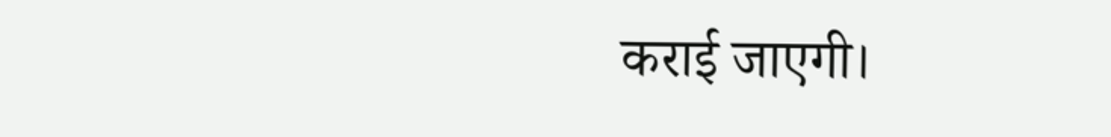कराई जाएगी।